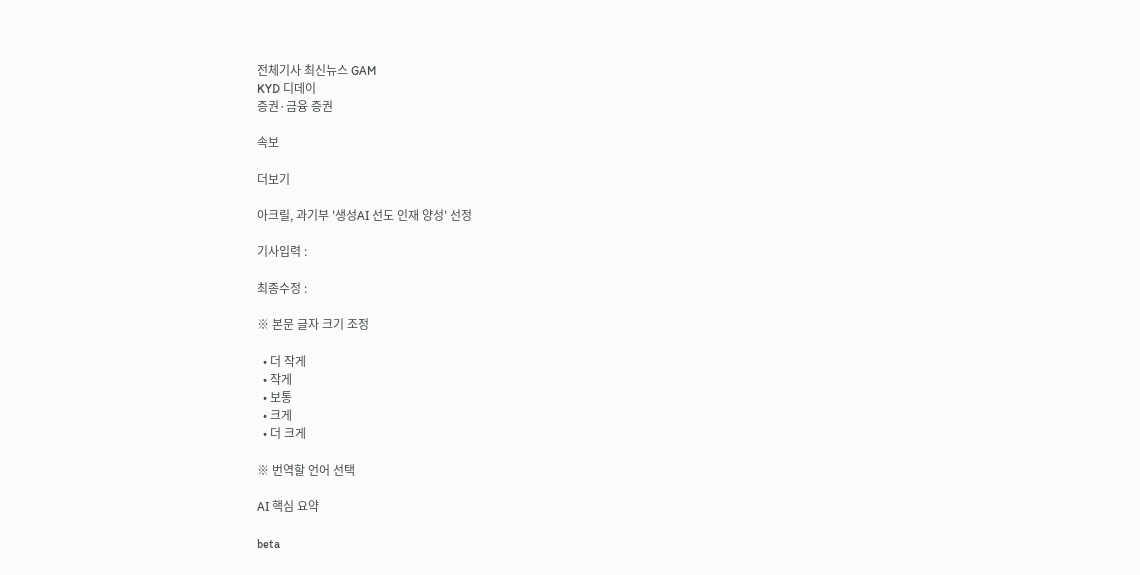전체기사 최신뉴스 GAM
KYD 디데이
증권·금융 증권

속보

더보기

아크릴, 과기부 '생성AI 선도 인재 양성' 선정

기사입력 :

최종수정 :

※ 본문 글자 크기 조정

  • 더 작게
  • 작게
  • 보통
  • 크게
  • 더 크게

※ 번역할 언어 선택

AI 핵심 요약

beta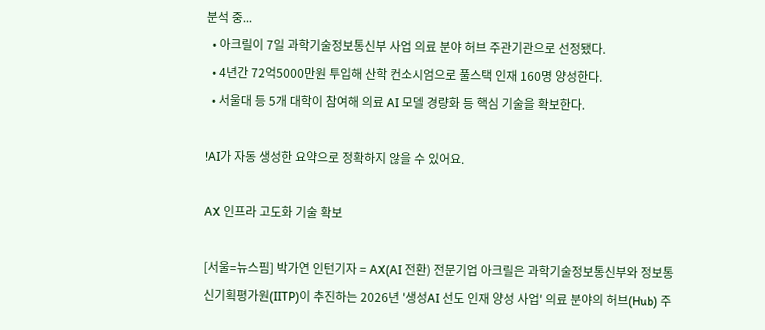분석 중...
  • 아크릴이 7일 과학기술정보통신부 사업 의료 분야 허브 주관기관으로 선정됐다.
  • 4년간 72억5000만원 투입해 산학 컨소시엄으로 풀스택 인재 160명 양성한다.
  • 서울대 등 5개 대학이 참여해 의료 AI 모델 경량화 등 핵심 기술을 확보한다.

!AI가 자동 생성한 요약으로 정확하지 않을 수 있어요.

AX 인프라 고도화 기술 확보

[서울=뉴스핌] 박가연 인턴기자 = AX(AI 전환) 전문기업 아크릴은 과학기술정보통신부와 정보통신기획평가원(IITP)이 추진하는 2026년 '생성AI 선도 인재 양성 사업' 의료 분야의 허브(Hub) 주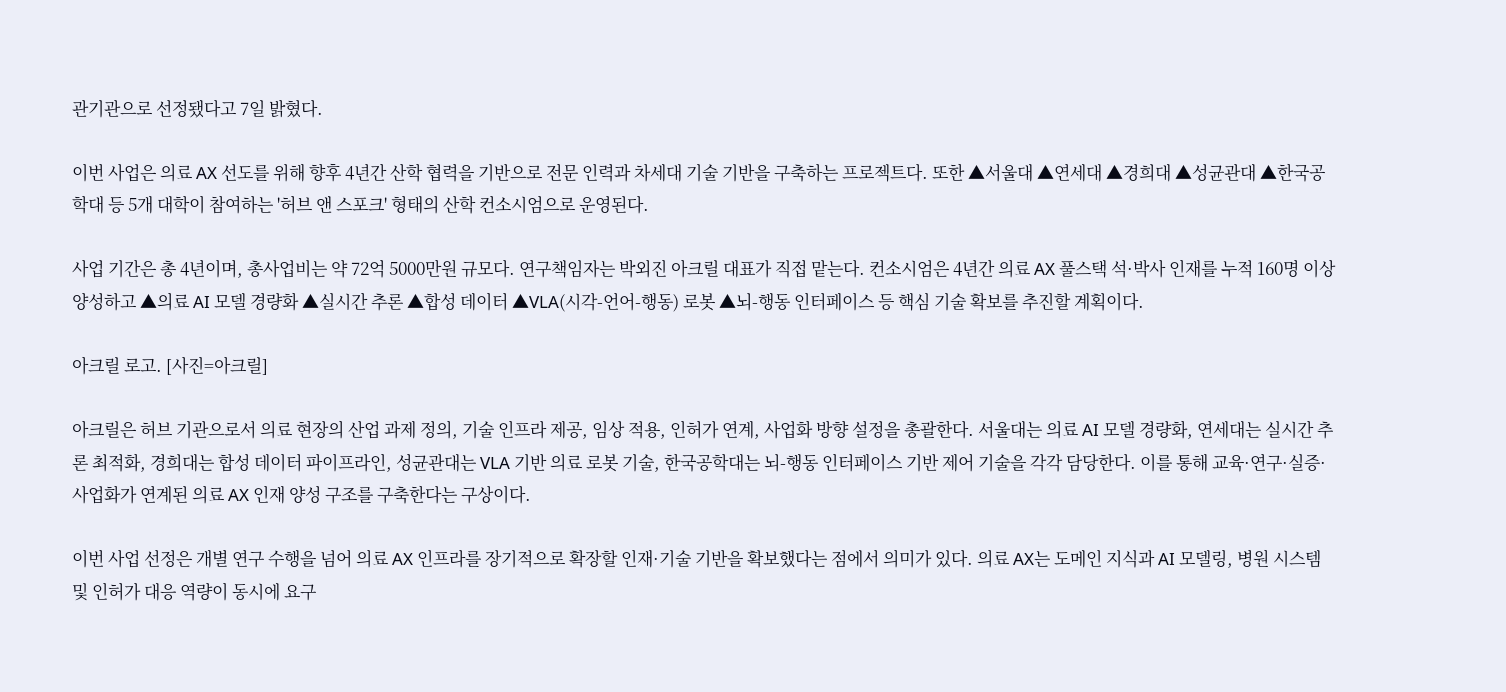관기관으로 선정됐다고 7일 밝혔다.

이번 사업은 의료 AX 선도를 위해 향후 4년간 산학 협력을 기반으로 전문 인력과 차세대 기술 기반을 구축하는 프로젝트다. 또한 ▲서울대 ▲연세대 ▲경희대 ▲성균관대 ▲한국공학대 등 5개 대학이 참여하는 '허브 앤 스포크' 형태의 산학 컨소시엄으로 운영된다.

사업 기간은 총 4년이며, 총사업비는 약 72억 5000만원 규모다. 연구책임자는 박외진 아크릴 대표가 직접 맡는다. 컨소시엄은 4년간 의료 AX 풀스택 석·박사 인재를 누적 160명 이상 양성하고 ▲의료 AI 모델 경량화 ▲실시간 추론 ▲합성 데이터 ▲VLA(시각-언어-행동) 로봇 ▲뇌-행동 인터페이스 등 핵심 기술 확보를 추진할 계획이다.

아크릴 로고. [사진=아크릴]

아크릴은 허브 기관으로서 의료 현장의 산업 과제 정의, 기술 인프라 제공, 임상 적용, 인허가 연계, 사업화 방향 설정을 총괄한다. 서울대는 의료 AI 모델 경량화, 연세대는 실시간 추론 최적화, 경희대는 합성 데이터 파이프라인, 성균관대는 VLA 기반 의료 로봇 기술, 한국공학대는 뇌-행동 인터페이스 기반 제어 기술을 각각 담당한다. 이를 통해 교육·연구·실증·사업화가 연계된 의료 AX 인재 양성 구조를 구축한다는 구상이다.

이번 사업 선정은 개별 연구 수행을 넘어 의료 AX 인프라를 장기적으로 확장할 인재·기술 기반을 확보했다는 점에서 의미가 있다. 의료 AX는 도메인 지식과 AI 모델링, 병원 시스템 및 인허가 대응 역량이 동시에 요구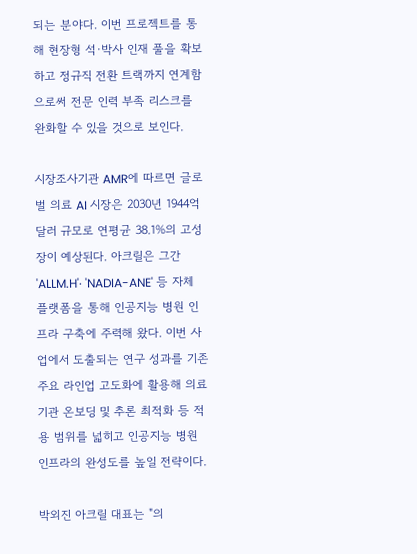되는 분야다. 이번 프로젝트를 통해 현장형 석·박사 인재 풀을 확보하고 정규직 전환 트랙까지 연계함으로써 전문 인력 부족 리스크를 완화할 수 있을 것으로 보인다.

시장조사기관 AMR에 따르면 글로벌 의료 AI 시장은 2030년 1944억 달러 규모로 연평균 38.1%의 고성장이 예상된다. 아크릴은 그간 'ALLM.H'· 'NADIA-ANE' 등 자체 플랫폼을 통해 인공지능 병원 인프라 구축에 주력해 왔다. 이번 사업에서 도출되는 연구 성과를 기존 주요 라인업 고도화에 활용해 의료기관 온보딩 및 추론 최적화 등 적용 범위를 넓히고 인공지능 병원 인프라의 완성도를 높일 전략이다.

박외진 아크릴 대표는 "의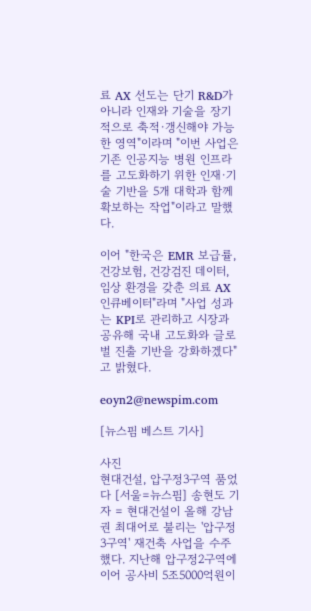료 AX 선도는 단기 R&D가 아니라 인재와 기술을 장기적으로 축적·갱신해야 가능한 영역"이라며 "이번 사업은 기존 인공지능 병원 인프라를 고도화하기 위한 인재·기술 기반을 5개 대학과 함께 확보하는 작업"이라고 말했다.

이어 "한국은 EMR 보급률, 건강보험, 건강검진 데이터, 임상 환경을 갖춘 의료 AX 인큐베이터"라며 "사업 성과는 KPI로 관리하고 시장과 공유해 국내 고도화와 글로벌 진출 기반을 강화하겠다"고 밝혔다.

eoyn2@newspim.com

[뉴스핌 베스트 기사]

사진
현대건설, 압구정3구역 품었다 [서울=뉴스핌] 송현도 기자 = 현대건설이 올해 강남권 최대어로 불리는 '압구정3구역' 재건축 사업을 수주했다. 지난해 압구정2구역에 이어 공사비 5조5000억원이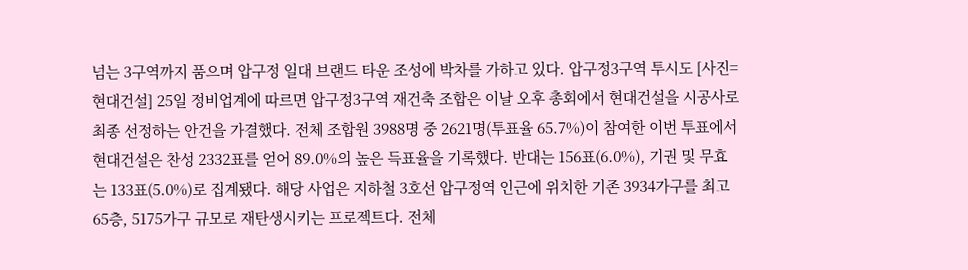넘는 3구역까지 품으며 압구정 일대 브랜드 타운 조성에 박차를 가하고 있다. 압구정3구역 투시도 [사진=현대건설] 25일 정비업계에 따르면 압구정3구역 재건축 조합은 이날 오후 총회에서 현대건설을 시공사로 최종 선정하는 안건을 가결했다. 전체 조합원 3988명 중 2621명(투표율 65.7%)이 참여한 이번 투표에서 현대건설은 찬성 2332표를 얻어 89.0%의 높은 득표율을 기록했다. 반대는 156표(6.0%), 기권 및 무효는 133표(5.0%)로 집계됐다. 해당 사업은 지하철 3호선 압구정역 인근에 위치한 기존 3934가구를 최고 65층, 5175가구 규모로 재탄생시키는 프로젝트다. 전체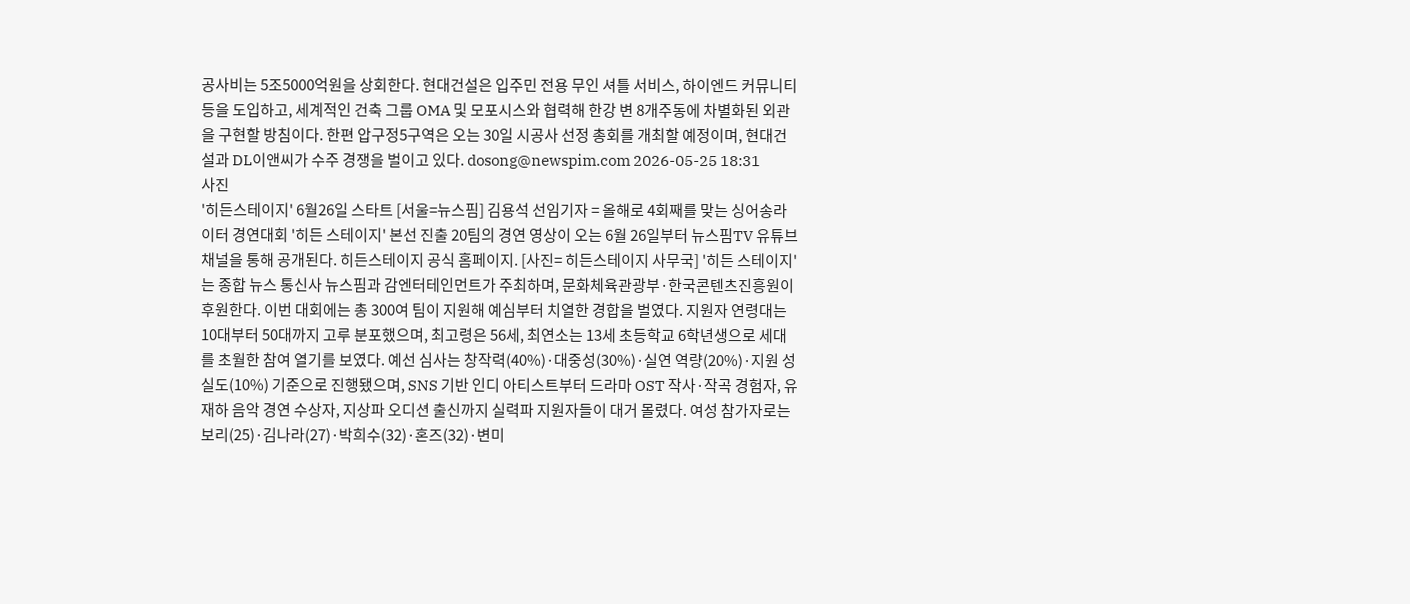공사비는 5조5000억원을 상회한다. 현대건설은 입주민 전용 무인 셔틀 서비스, 하이엔드 커뮤니티 등을 도입하고, 세계적인 건축 그룹 OMA 및 모포시스와 협력해 한강 변 8개주동에 차별화된 외관을 구현할 방침이다. 한편 압구정5구역은 오는 30일 시공사 선정 총회를 개최할 예정이며, 현대건설과 DL이앤씨가 수주 경쟁을 벌이고 있다. dosong@newspim.com 2026-05-25 18:31
사진
'히든스테이지' 6월26일 스타트 [서울=뉴스핌] 김용석 선임기자 = 올해로 4회째를 맞는 싱어송라이터 경연대회 '히든 스테이지' 본선 진출 20팀의 경연 영상이 오는 6월 26일부터 뉴스핌TV 유튜브 채널을 통해 공개된다. 히든스테이지 공식 홈페이지. [사진= 히든스테이지 사무국] '히든 스테이지'는 종합 뉴스 통신사 뉴스핌과 감엔터테인먼트가 주최하며, 문화체육관광부·한국콘텐츠진흥원이 후원한다. 이번 대회에는 총 300여 팀이 지원해 예심부터 치열한 경합을 벌였다. 지원자 연령대는 10대부터 50대까지 고루 분포했으며, 최고령은 56세, 최연소는 13세 초등학교 6학년생으로 세대를 초월한 참여 열기를 보였다. 예선 심사는 창작력(40%)·대중성(30%)·실연 역량(20%)·지원 성실도(10%) 기준으로 진행됐으며, SNS 기반 인디 아티스트부터 드라마 OST 작사·작곡 경험자, 유재하 음악 경연 수상자, 지상파 오디션 출신까지 실력파 지원자들이 대거 몰렸다. 여성 참가자로는 보리(25)·김나라(27)·박희수(32)·혼즈(32)·변미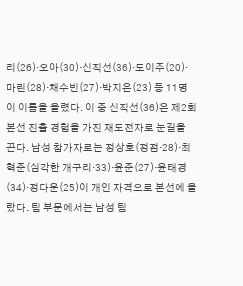리(26)·오아(30)·신직선(36)·도이주(20)·마린(28)·채수빈(27)·박지은(23) 등 11명이 이름을 올렸다. 이 중 신직선(36)은 제2회 본선 진출 경험을 가진 재도전자로 눈길을 끈다. 남성 참가자로는 정상호(정점·28)·최혁준(심각한 개구리·33)·윤준(27)·윤태경(34)·정다운(25)이 개인 자격으로 본선에 올랐다. 팀 부문에서는 남성 팀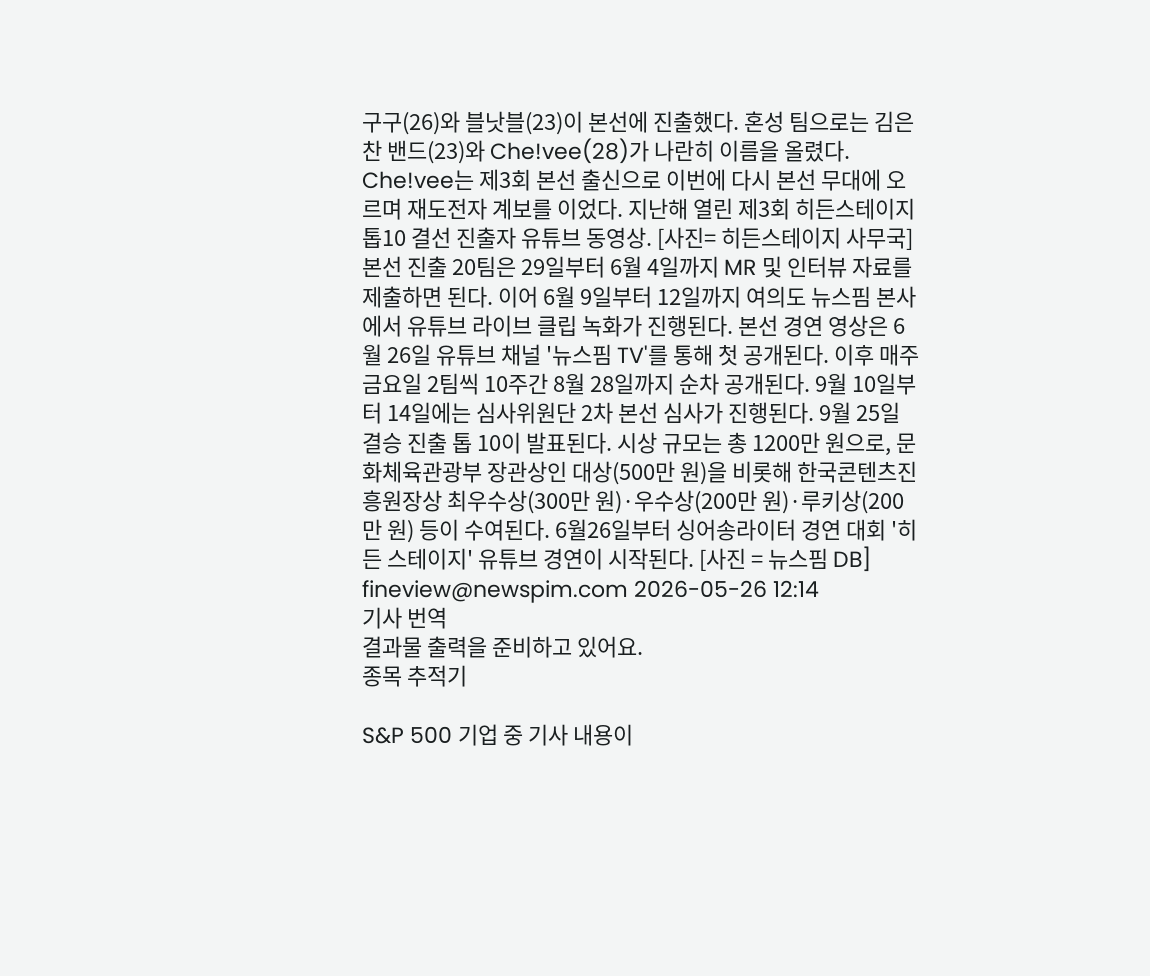구구(26)와 블낫블(23)이 본선에 진출했다. 혼성 팀으로는 김은찬 밴드(23)와 Che!vee(28)가 나란히 이름을 올렸다. Che!vee는 제3회 본선 출신으로 이번에 다시 본선 무대에 오르며 재도전자 계보를 이었다. 지난해 열린 제3회 히든스테이지 톱10 결선 진출자 유튜브 동영상. [사진= 히든스테이지 사무국] 본선 진출 20팀은 29일부터 6월 4일까지 MR 및 인터뷰 자료를 제출하면 된다. 이어 6월 9일부터 12일까지 여의도 뉴스핌 본사에서 유튜브 라이브 클립 녹화가 진행된다. 본선 경연 영상은 6월 26일 유튜브 채널 '뉴스핌 TV'를 통해 첫 공개된다. 이후 매주 금요일 2팀씩 10주간 8월 28일까지 순차 공개된다. 9월 10일부터 14일에는 심사위원단 2차 본선 심사가 진행된다. 9월 25일 결승 진출 톱 10이 발표된다. 시상 규모는 총 1200만 원으로, 문화체육관광부 장관상인 대상(500만 원)을 비롯해 한국콘텐츠진흥원장상 최우수상(300만 원)·우수상(200만 원)·루키상(200만 원) 등이 수여된다. 6월26일부터 싱어송라이터 경연 대회 '히든 스테이지' 유튜브 경연이 시작된다. [사진 = 뉴스핌 DB] fineview@newspim.com 2026-05-26 12:14
기사 번역
결과물 출력을 준비하고 있어요.
종목 추적기

S&P 500 기업 중 기사 내용이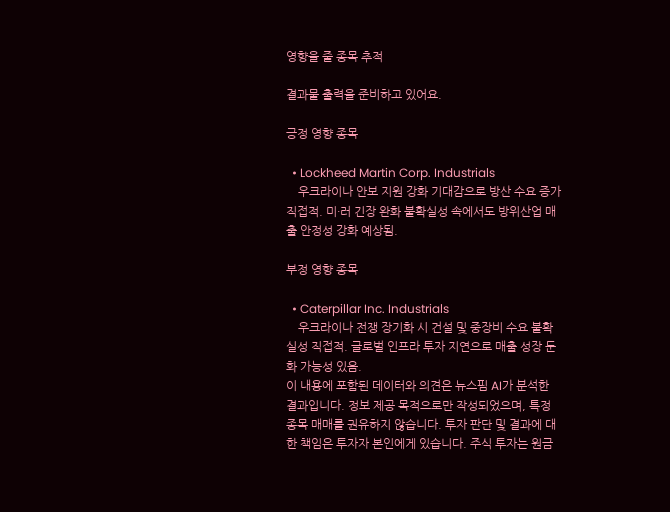영향을 줄 종목 추적

결과물 출력을 준비하고 있어요.

긍정 영향 종목

  • Lockheed Martin Corp. Industrials
    우크라이나 안보 지원 강화 기대감으로 방산 수요 증가 직접적. 미·러 긴장 완화 불확실성 속에서도 방위산업 매출 안정성 강화 예상됨.

부정 영향 종목

  • Caterpillar Inc. Industrials
    우크라이나 전쟁 장기화 시 건설 및 중장비 수요 불확실성 직접적. 글로벌 인프라 투자 지연으로 매출 성장 둔화 가능성 있음.
이 내용에 포함된 데이터와 의견은 뉴스핌 AI가 분석한 결과입니다. 정보 제공 목적으로만 작성되었으며, 특정 종목 매매를 권유하지 않습니다. 투자 판단 및 결과에 대한 책임은 투자자 본인에게 있습니다. 주식 투자는 원금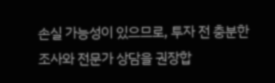손실 가능성이 있으므로, 투자 전 충분한 조사와 전문가 상담을 권장합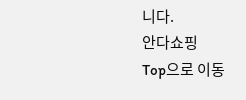니다.
안다쇼핑
Top으로 이동